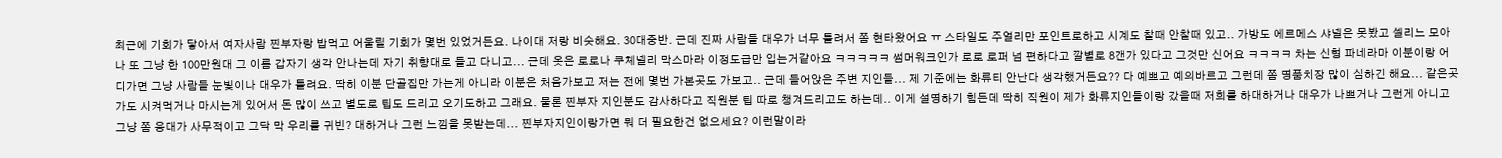최근에 기회가 닿아서 여자사람 찐부자랑 밥먹고 어울릴 기회가 몇번 있었거든요. 나이대 저랑 비슷해요. 30대중반. 근데 진짜 사람들 대우가 너무 틀려서 쫌 현타왔어요 ㅠ 스타일도 주얼리만 포인트로하고 시계도 찰때 안찰때 있고.. 가방도 에르메스 샤넬은 못봤고 셀리느 모아나 또 그냥 한 100만원대 그 이름 갑자기 생각 안나는데 자기 취향대로 들고 다니고... 근데 옷은 로로나 쿠체넬리 막스마라 이정도급만 입는거같아요 ㅋㅋㅋㅋㅋ 썸머워크인가 로로 로퍼 넘 편하다고 깔별로 8갠가 있다고 그것만 신어요 ㅋㅋㅋㅋ 차는 신형 파네라마 이분이랑 어디가면 그냥 사람들 눈빛이나 대우가 틀려요. 딱히 이분 단골집만 가는게 아니라 이분은 처음가보고 저는 전에 몇번 가본곳도 가보고.. 근데 들어앉은 주변 지인들... 제 기준에는 화류티 안난다 생각했거든요?? 다 예쁘고 예의바르고 그런데 쫌 명품치장 많이 심하긴 해요... 같은곳가도 시켜먹거나 마시는게 있어서 돈 많이 쓰고 별도로 팁도 드리고 오기도하고 그래요. 물론 찐부자 지인분도 감사하다고 직원분 팁 따로 챙겨드리고도 하는데.. 이게 설명하기 힘든데 딱히 직원이 제가 화류지인들이랑 갔을때 저희를 하대하거나 대우가 나쁘거나 그런게 아니고 그냥 쫌 응대가 사무적이고 그닥 막 우리를 귀빈? 대하거나 그런 느낌을 못받는데... 찐부자지인이랑가면 뭐 더 필요한건 없으세요? 이런말이라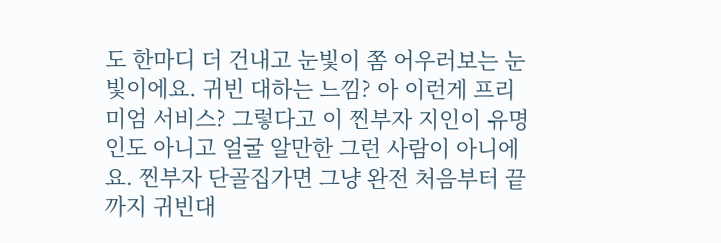도 한마디 더 건내고 눈빛이 쫌 어우러보는 눈빛이에요. 귀빈 대하는 느낌? 아 이런게 프리미엄 서비스? 그렇다고 이 찐부자 지인이 유명인도 아니고 얼굴 알만한 그런 사람이 아니에요. 찐부자 단골집가면 그냥 완전 처음부터 끝까지 귀빈대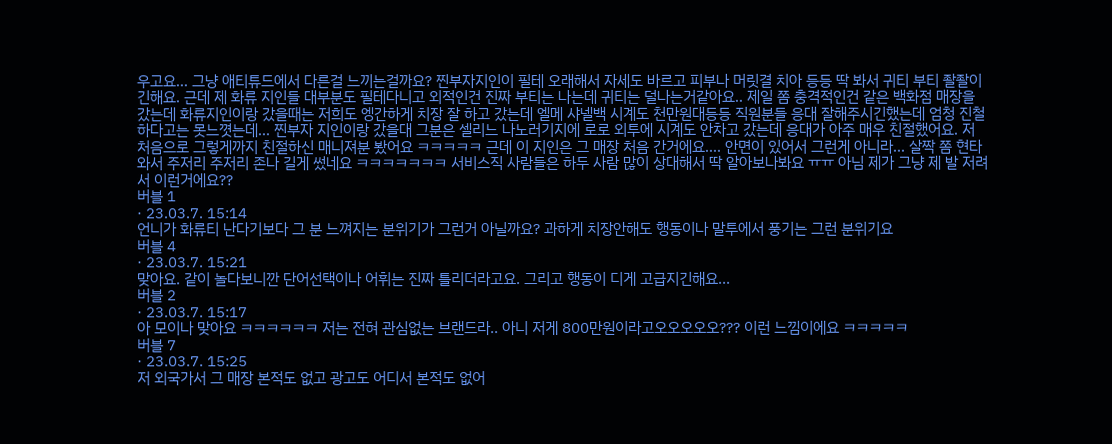우고요... 그냥 애티튜드에서 다른걸 느끼는걸까요? 찐부자지인이 필테 오래해서 자세도 바르고 피부나 머릿결 치아 등등 딱 봐서 귀티 부티 좔좔이긴해요. 근데 제 화류 지인들 대부분도 필테다니고 외적인건 진짜 부티는 나는데 귀티는 덜나는거같아요.. 제일 쫌 충격적인건 같은 백화점 매장을 갔는데 화류지인이랑 갔을때는 저희도 엥간하게 치장 잘 하고 갔는데 엘메 샤넬백 시계도 천만원대등등 직원분들 응대 잘해주시긴했는데 엄청 진철하다고는 못느꼇는데... 찐부자 지인이랑 갔을대 그분은 셀리느 나노러기지에 로로 외투에 시계도 안차고 갔는데 응대가 아주 매우 친절했어요. 저 처음으로 그렇게까지 친절하신 매니져분 봤어요 ㅋㅋㅋㅋㅋ 근데 이 지인은 그 매장 처음 간거에요.... 안면이 있어서 그런게 아니라... 살짝 쫌 현타와서 주저리 주저리 존나 길게 썼네요 ㅋㅋㅋㅋㅋㅋㅋ 서비스직 사람들은 하두 사람 많이 상대해서 딱 알아보나봐요 ㅠㅠ 아님 제가 그냥 제 발 저려서 이런거에요??
버블 1
· 23.03.7. 15:14
언니가 화류티 난다기보다 그 분 느껴지는 분위기가 그런거 아닐까요? 과하게 치장안해도 행동이나 말투에서 풍기는 그런 분위기요
버블 4
· 23.03.7. 15:21
맞아요. 같이 놀다보니깐 단어선택이나 어휘는 진짜 틀리더라고요. 그리고 행동이 디게 고급지긴해요...
버블 2
· 23.03.7. 15:17
아 모이나 맞아요 ㅋㅋㅋㅋㅋㅋ 저는 전혀 관심없는 브랜드라.. 아니 저게 800만원이라고오오오오오??? 이런 느낌이에요 ㅋㅋㅋㅋㅋ
버블 7
· 23.03.7. 15:25
저 외국가서 그 매장 본적도 없고 광고도 어디서 본적도 없어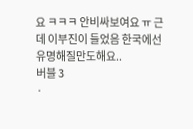요 ㅋㅋㅋ 안비싸보여요 ㅠ 근데 이부진이 들었음 한국에선 유명해질만도해요..
버블 3
·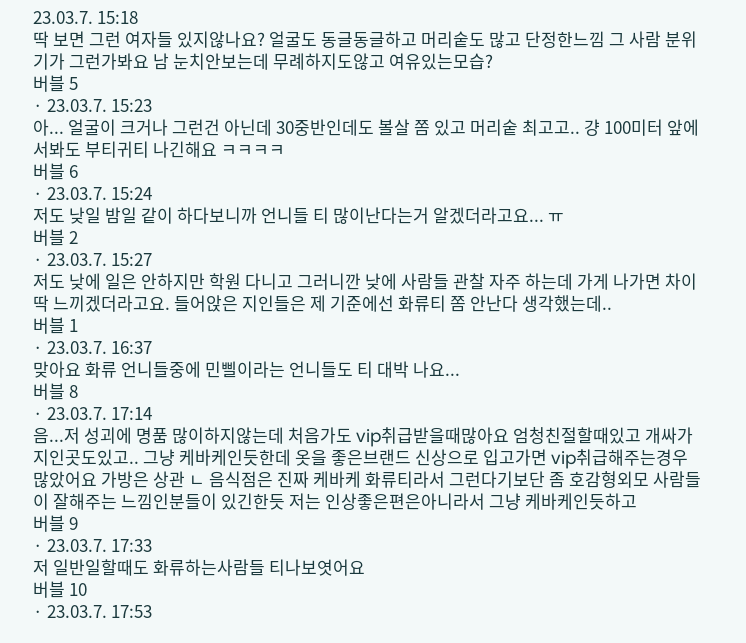23.03.7. 15:18
딱 보면 그런 여자들 있지않나요? 얼굴도 동글동글하고 머리숱도 많고 단정한느낌 그 사람 분위기가 그런가봐요 남 눈치안보는데 무례하지도않고 여유있는모습?
버블 5
· 23.03.7. 15:23
아... 얼굴이 크거나 그런건 아닌데 30중반인데도 볼살 쫌 있고 머리숱 최고고.. 걍 100미터 앞에서봐도 부티귀티 나긴해요 ㅋㅋㅋㅋ
버블 6
· 23.03.7. 15:24
저도 낮일 밤일 같이 하다보니까 언니들 티 많이난다는거 알겠더라고요... ㅠ
버블 2
· 23.03.7. 15:27
저도 낮에 일은 안하지만 학원 다니고 그러니깐 낮에 사람들 관찰 자주 하는데 가게 나가면 차이 딱 느끼겠더라고요. 들어앉은 지인들은 제 기준에선 화류티 쫌 안난다 생각했는데..
버블 1
· 23.03.7. 16:37
맞아요 화류 언니들중에 민삘이라는 언니들도 티 대박 나요...
버블 8
· 23.03.7. 17:14
음...저 성괴에 명품 많이하지않는데 처음가도 vip취급받을때많아요 엄청친절할때있고 개싸가지인곳도있고.. 그냥 케바케인듯한데 옷을 좋은브랜드 신상으로 입고가면 vip취급해주는경우 많았어요 가방은 상관 ㄴ 음식점은 진짜 케바케 화류티라서 그런다기보단 좀 호감형외모 사람들이 잘해주는 느낌인분들이 있긴한듯 저는 인상좋은편은아니라서 그냥 케바케인듯하고
버블 9
· 23.03.7. 17:33
저 일반일할때도 화류하는사람들 티나보엿어요
버블 10
· 23.03.7. 17:53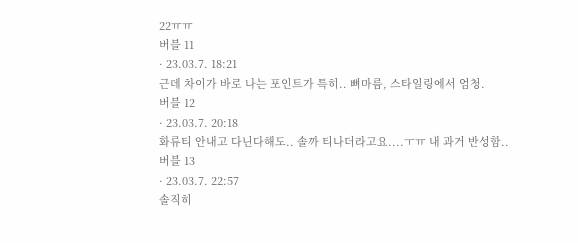22ㅠㅠ
버블 11
· 23.03.7. 18:21
근데 차이가 바로 나는 포인트가 특히.. 뼈마름, 스타일링에서 엄청.
버블 12
· 23.03.7. 20:18
화류티 안내고 다닌다해도.. 솔까 티나더라고요....ㅜㅠ 내 과거 반성함..
버블 13
· 23.03.7. 22:57
솔직히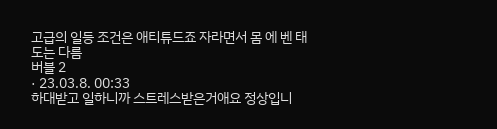고급의 일등 조건은 애티튜드죠 자라면서 몸 에 벤 태도는 다름
버블 2
· 23.03.8. 00:33
하대받고 일하니까 스트레스받은거애요 정상입니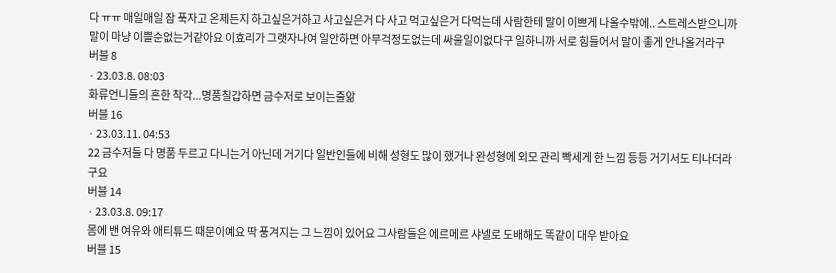다 ㅠㅠ 매일매일 잠 푹자고 온제든지 하고싶은거하고 사고싶은거 다 사고 먹고싶은거 다먹는데 사람한테 말이 이쁘게 나올수밖에.. 스트레스받으니까 말이 마냥 이쁠순없는거같아요 이효리가 그랫자나여 일안하면 아무걱정도없는데 싸울일이없다구 일하니까 서로 힘들어서 말이 좋게 안나올거라구
버블 8
· 23.03.8. 08:03
화류언니들의 흔한 착각...명품칠갑하면 금수저로 보이는줄앎
버블 16
· 23.03.11. 04:53
22 금수저들 다 명품 두르고 다니는거 아닌데 거기다 일반인들에 비해 성형도 많이 했거나 완성형에 외모 관리 빡세게 한 느낌 등등 거기서도 티나더라구요
버블 14
· 23.03.8. 09:17
몸에 밴 여유와 애티튜드 때문이예요 딱 풍겨지는 그 느낌이 있어요 그사람들은 에르메르 샤넬로 도배해도 똑같이 대우 받아요
버블 15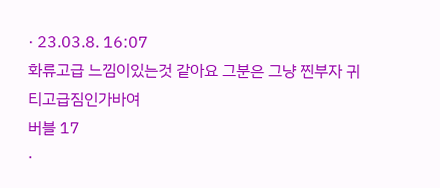· 23.03.8. 16:07
화류고급 느낌이있는것 같아요 그분은 그냥 찐부자 귀티고급짐인가바여
버블 17
·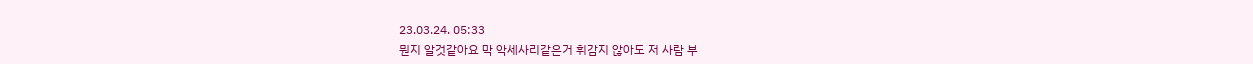23.03.24. 05:33
뭔지 알것같아요 막 악세사리같은거 휘감지 않아도 저 사람 부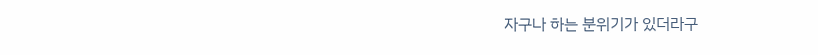자구나 하는 분위기가 있더라구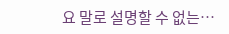요 말로 설명할 수 없는…